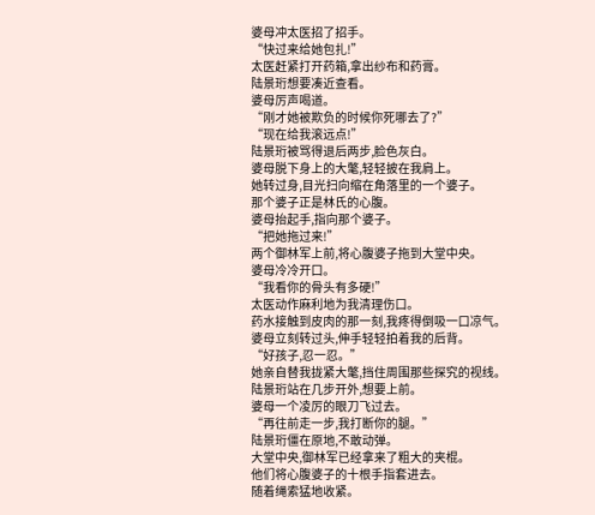婆母冲太医招了招手。
“快过来给她包扎!”
太医赶紧打开药箱,拿出纱布和药膏。
陆景珩想要凑近查看。
婆母厉声喝道。
“刚才她被欺负的时候你死哪去了?”
“现在给我滚远点!”
陆景珩被骂得退后两步,脸色灰白。
婆母脱下身上的大氅,轻轻披在我肩上。
她转过身,目光扫向缩在角落里的一个婆子。
那个婆子正是林氏的心腹。
婆母抬起手,指向那个婆子。
“把她拖过来!”
两个御林军上前,将心腹婆子拖到大堂中央。
婆母冷冷开口。
“我看你的骨头有多硬!”
太医动作麻利地为我清理伤口。
药水接触到皮肉的那一刻,我疼得倒吸一口凉气。
婆母立刻转过头,伸手轻轻拍着我的后背。
“好孩子,忍一忍。”
她亲自替我拢紧大氅,挡住周围那些探究的视线。
陆景珩站在几步开外,想要上前。
婆母一个凌厉的眼刀飞过去。
“再往前走一步,我打断你的腿。”
陆景珩僵在原地,不敢动弹。
大堂中央,御林军已经拿来了粗大的夹棍。
他们将心腹婆子的十根手指套进去。
随着绳索猛地收紧。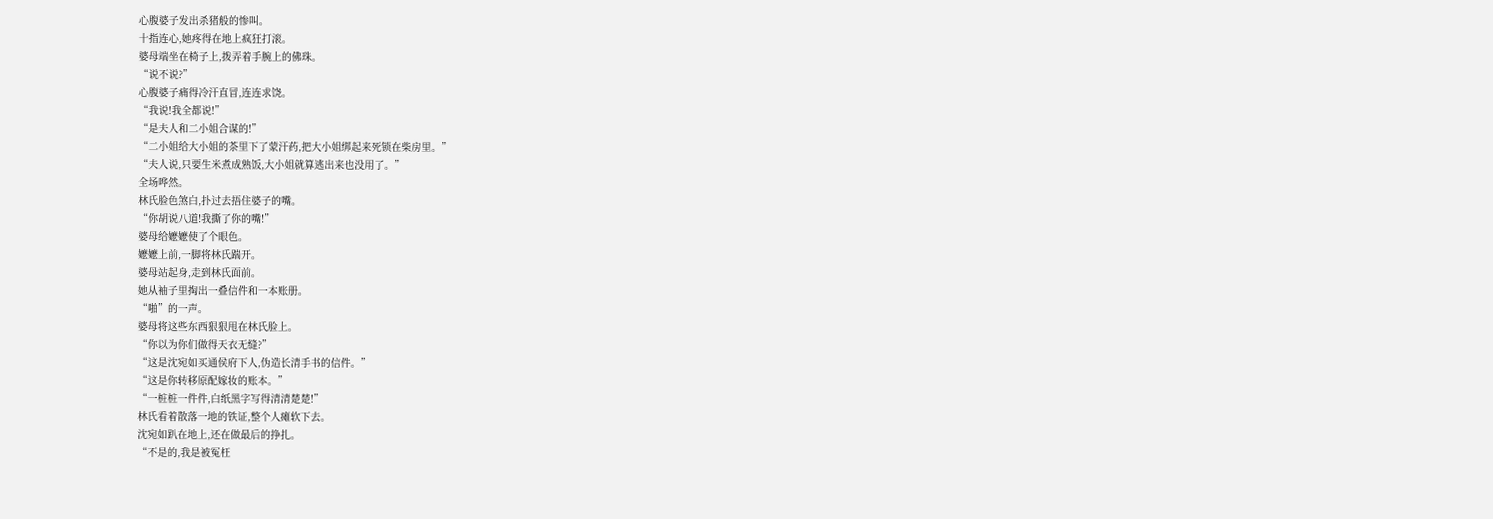心腹婆子发出杀猪般的惨叫。
十指连心,她疼得在地上疯狂打滚。
婆母端坐在椅子上,拨弄着手腕上的佛珠。
“说不说?”
心腹婆子痛得冷汗直冒,连连求饶。
“我说!我全都说!”
“是夫人和二小姐合谋的!”
“二小姐给大小姐的茶里下了蒙汗药,把大小姐绑起来死锁在柴房里。”
“夫人说,只要生米煮成熟饭,大小姐就算逃出来也没用了。”
全场哗然。
林氏脸色煞白,扑过去捂住婆子的嘴。
“你胡说八道!我撕了你的嘴!”
婆母给嬷嬷使了个眼色。
嬷嬷上前,一脚将林氏踹开。
婆母站起身,走到林氏面前。
她从袖子里掏出一叠信件和一本账册。
“啪”的一声。
婆母将这些东西狠狠甩在林氏脸上。
“你以为你们做得天衣无缝?”
“这是沈宛如买通侯府下人,伪造长清手书的信件。”
“这是你转移原配嫁妆的账本。”
“一桩桩一件件,白纸黑字写得清清楚楚!”
林氏看着散落一地的铁证,整个人瘫软下去。
沈宛如趴在地上,还在做最后的挣扎。
“不是的,我是被冤枉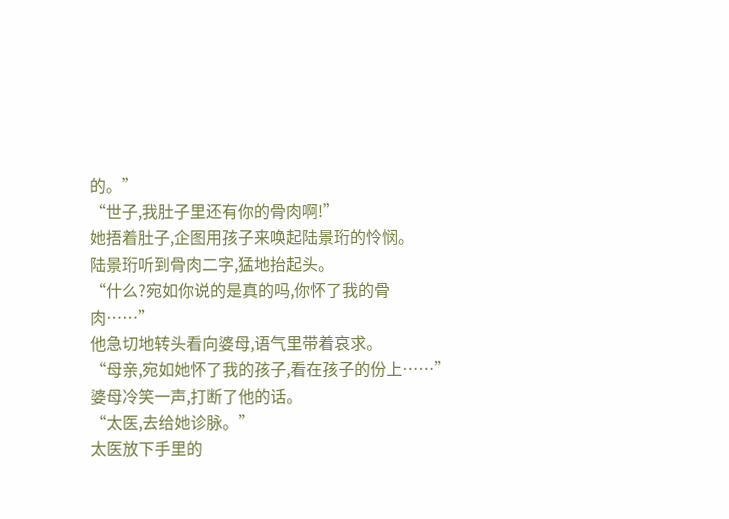的。”
“世子,我肚子里还有你的骨肉啊!”
她捂着肚子,企图用孩子来唤起陆景珩的怜悯。
陆景珩听到骨肉二字,猛地抬起头。
“什么?宛如你说的是真的吗,你怀了我的骨肉……”
他急切地转头看向婆母,语气里带着哀求。
“母亲,宛如她怀了我的孩子,看在孩子的份上……”
婆母冷笑一声,打断了他的话。
“太医,去给她诊脉。”
太医放下手里的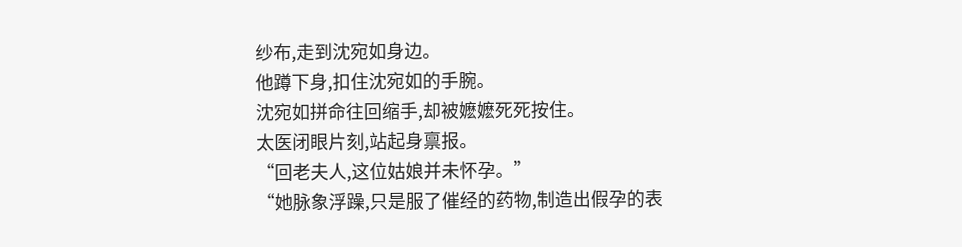纱布,走到沈宛如身边。
他蹲下身,扣住沈宛如的手腕。
沈宛如拼命往回缩手,却被嬷嬷死死按住。
太医闭眼片刻,站起身禀报。
“回老夫人,这位姑娘并未怀孕。”
“她脉象浮躁,只是服了催经的药物,制造出假孕的表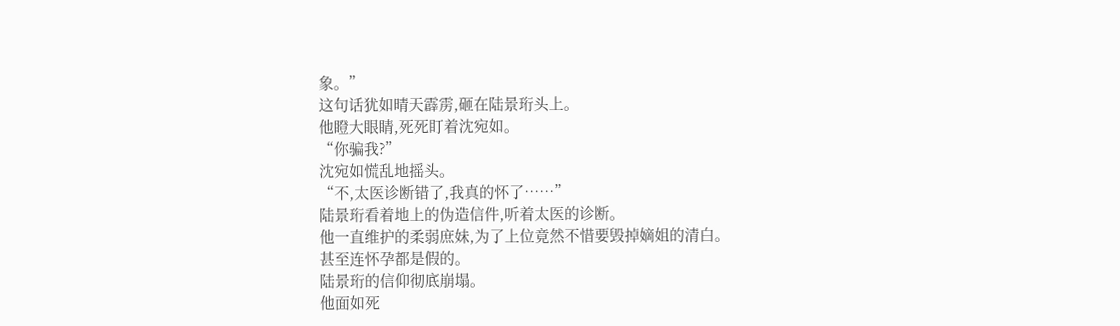象。”
这句话犹如晴天霹雳,砸在陆景珩头上。
他瞪大眼睛,死死盯着沈宛如。
“你骗我?”
沈宛如慌乱地摇头。
“不,太医诊断错了,我真的怀了……”
陆景珩看着地上的伪造信件,听着太医的诊断。
他一直维护的柔弱庶妹,为了上位竟然不惜要毁掉嫡姐的清白。
甚至连怀孕都是假的。
陆景珩的信仰彻底崩塌。
他面如死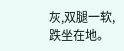灰,双腿一软,跌坐在地。